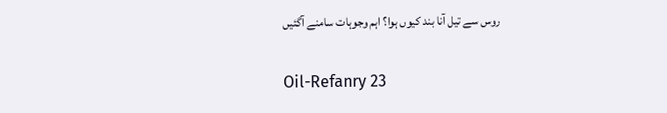روس سے تیل آنا بند کیوں ہوا؟ اہم وجوہات سامنے آگئیں

Oil-Refanry 23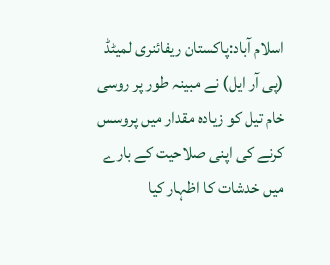اسلام آباد:پاکستان ریفائنری لمیٹڈ (پی آر ایل) نے مبینہ طور پر روسی خام تیل کو زیادہ مقدار میں پروسس کرنے کی اپنی صلاحیت کے بارے میں خدشات کا اظہار کیا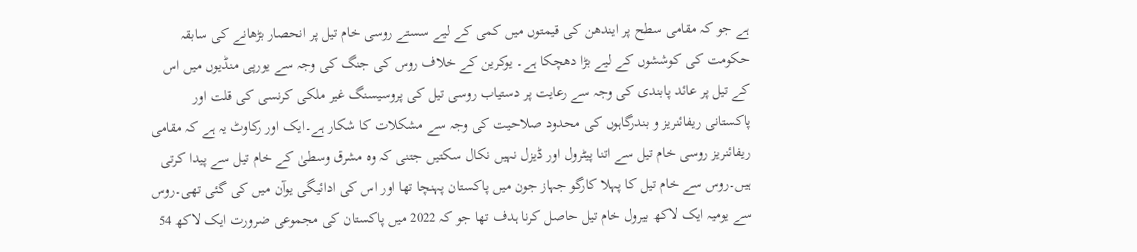ہے جو کہ مقامی سطح پر ایندھن کی قیمتوں میں کمی کے لیے سستے روسی خام تیل پر انحصار بڑھانے کی سابقہ حکومت کی کوششوں کے لیے بڑا دھچکا ہے۔ یوکرین کے خلاف روس کی جنگ کی وجہ سے یورپی منڈیوں میں اس کے تیل پر عائد پابندی کی وجہ سے رعایت پر دستیاب روسی تیل کی پروسیسنگ غیر ملکی کرنسی کی قلت اور پاکستانی ریفائنریز و بندرگاہوں کی محدود صلاحیت کی وجہ سے مشکلات کا شکار ہے۔ایک اور رکاوٹ یہ ہے کہ مقامی ریفائنریز روسی خام تیل سے اتنا پیٹرول اور ڈیزل نہیں نکال سکتیں جتنی کہ وہ مشرق وسطیٰ کے خام تیل سے پیدا کرتی ہیں۔روس سے خام تیل کا پہلا کارگو جہاز جون میں پاکستان پہنچا تھا اور اس کی ادائیگی یوآن میں کی گئی تھی۔روس سے یومیہ ایک لاکھ بیرول خام تیل حاصل کرنا ہدف تھا جو کہ 2022 میں پاکستان کی مجموعی ضرورت ایک لاکھ 54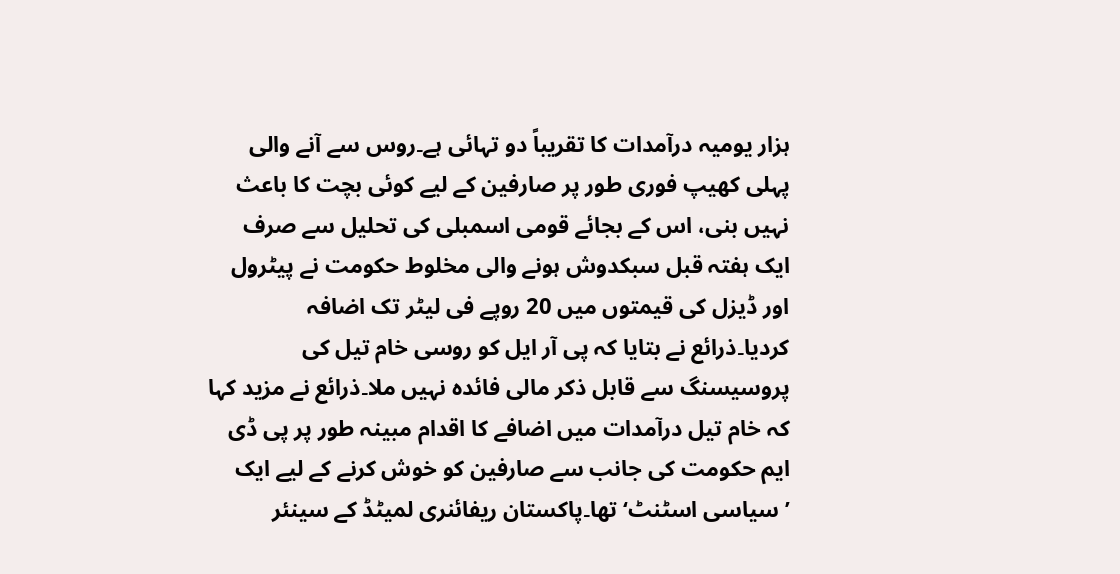ہزار یومیہ درآمدات کا تقریباً دو تہائی ہے۔روس سے آنے والی پہلی کھیپ فوری طور پر صارفین کے لیے کوئی بچت کا باعث نہیں بنی، اس کے بجائے قومی اسمبلی کی تحلیل سے صرف ایک ہفتہ قبل سبکدوش ہونے والی مخلوط حکومت نے پیٹرول اور ڈیزل کی قیمتوں میں 20 روپے فی لیٹر تک اضافہ کردیا۔ذرائع نے بتایا کہ پی آر ایل کو روسی خام تیل کی پروسیسنگ سے قابل ذکر مالی فائدہ نہیں ملا۔ذرائع نے مزید کہا کہ خام تیل درآمدات میں اضافے کا اقدام مبینہ طور پر پی ڈی ایم حکومت کی جانب سے صارفین کو خوش کرنے کے لیے ایک ’سیاسی اسٹنٹ‘ تھا۔پاکستان ریفائنری لمیٹڈ کے سینئر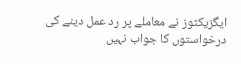ایگزیکٹوز نے معاملے پر رد عمل دینے کی درخواستوں کا جواب نہیں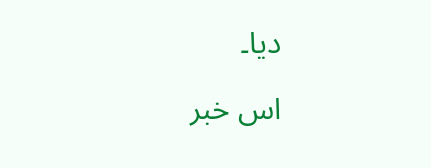دیا۔

اس خبر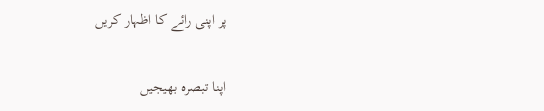پر اپنی رائے کا اظہار کریں

اپنا تبصرہ بھیجیں